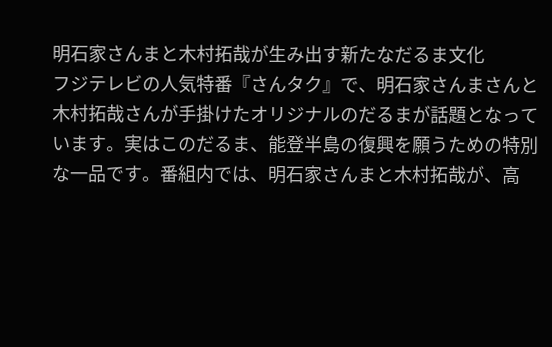明石家さんまと木村拓哉が生み出す新たなだるま文化
フジテレビの人気特番『さんタク』で、明石家さんまさんと木村拓哉さんが手掛けたオリジナルのだるまが話題となっています。実はこのだるま、能登半島の復興を願うための特別な一品です。番組内では、明石家さんまと木村拓哉が、高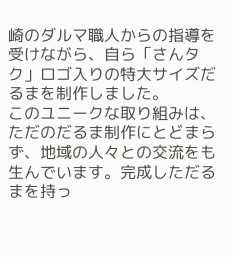崎のダルマ職人からの指導を受けながら、自ら「さんタク」ロゴ入りの特大サイズだるまを制作しました。
このユニークな取り組みは、ただのだるま制作にとどまらず、地域の人々との交流をも生んでいます。完成しただるまを持っ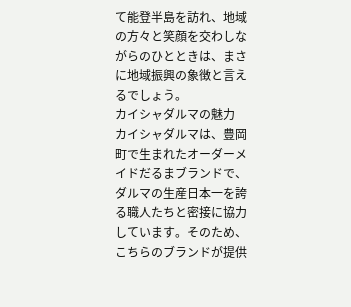て能登半島を訪れ、地域の方々と笑顔を交わしながらのひとときは、まさに地域振興の象徴と言えるでしょう。
カイシャダルマの魅力
カイシャダルマは、豊岡町で生まれたオーダーメイドだるまブランドで、ダルマの生産日本一を誇る職人たちと密接に協力しています。そのため、こちらのブランドが提供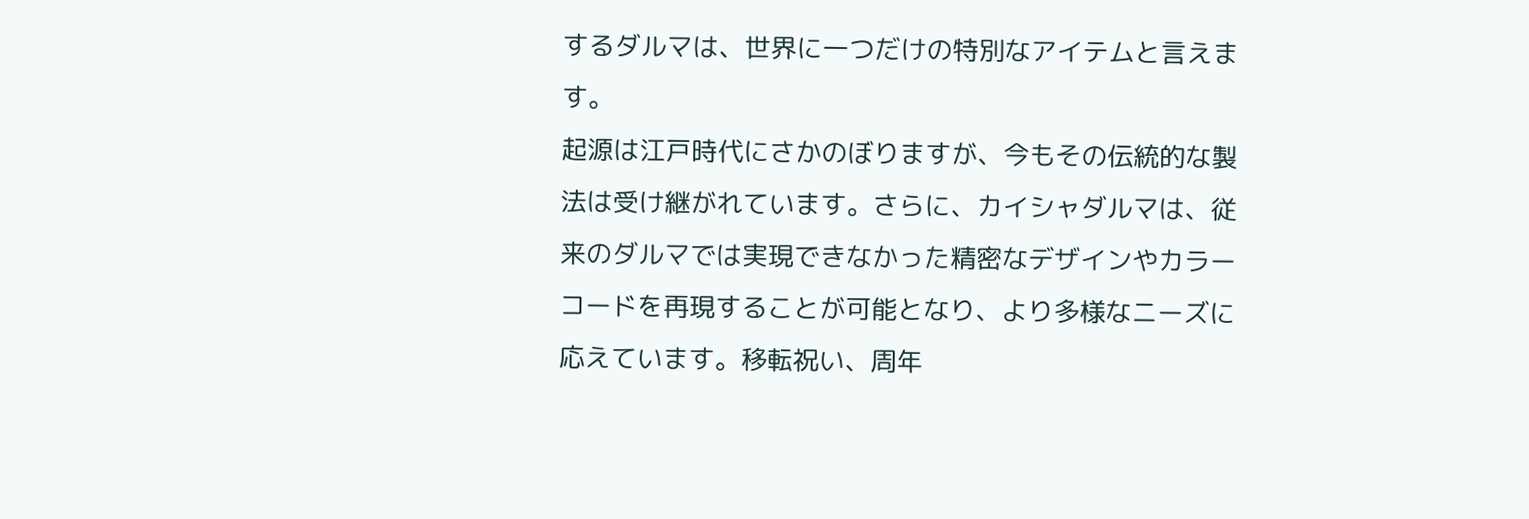するダルマは、世界に一つだけの特別なアイテムと言えます。
起源は江戸時代にさかのぼりますが、今もその伝統的な製法は受け継がれています。さらに、カイシャダルマは、従来のダルマでは実現できなかった精密なデザインやカラーコードを再現することが可能となり、より多様なニーズに応えています。移転祝い、周年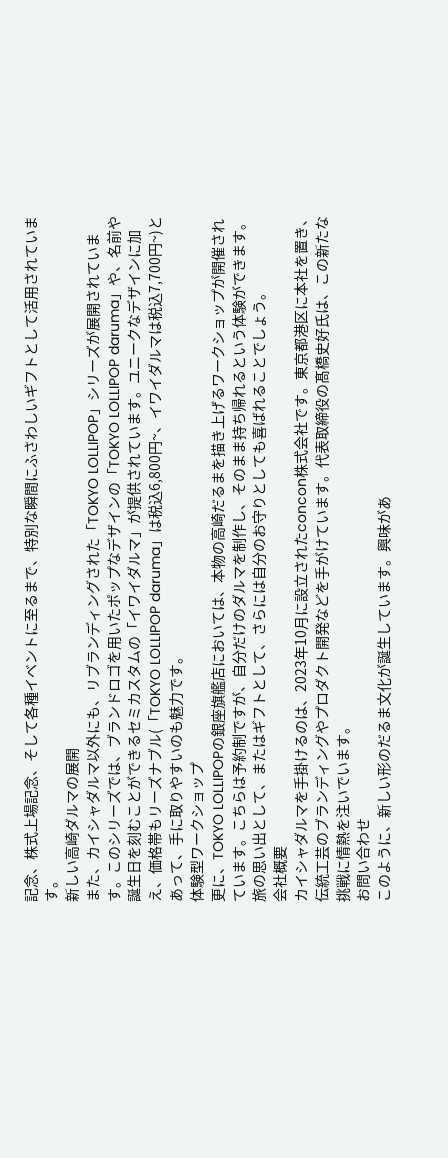記念、株式上場記念、そして各種イベントに至るまで、特別な瞬間にふさわしいギフトとして活用されています。
新しい高崎ダルマの展開
また、カイシャダルマ以外にも、リブランディングされた「TOKYO LOLLIPOP」シリーズが展開されています。このシリーズでは、ブランドロゴを用いたポップなデザインの「TOKYO LOLLIPOP daruma」や、名前や誕生日を刻むことができるセミカスタムの「イワイダルマ」が提供されています。ユニークなデザインに加え、価格帯もリーズナブル(「TOKYO LOLLIPOP daruma」は税込6,800円~、イワイダルマは税込7,700円~)とあって、手に取りやすいのも魅力です。
体験型ワークショップ
更に、TOKYO LOLLIPOPの銀座旗艦店においては、本物の高崎だるまを描き上げるワークショップが開催されています。こちらは予約制ですが、自分だけのダルマを制作し、そのまま持ち帰れるという体験ができます。旅の思い出として、またはギフトとして、さらには自分のお守りとしても喜ばれることでしょう。
会社概要
カイシャダルマを手掛けるのは、2023年10月に設立されたconcon株式会社です。東京都港区に本社を置き、伝統工芸のブランディングやプロダクト開発などを手がけています。代表取締役の髙橋史好氏は、この新たな挑戦に情熱を注いでいます。
お問い合わせ
このように、新しい形のだるま文化が誕生しています。興味があ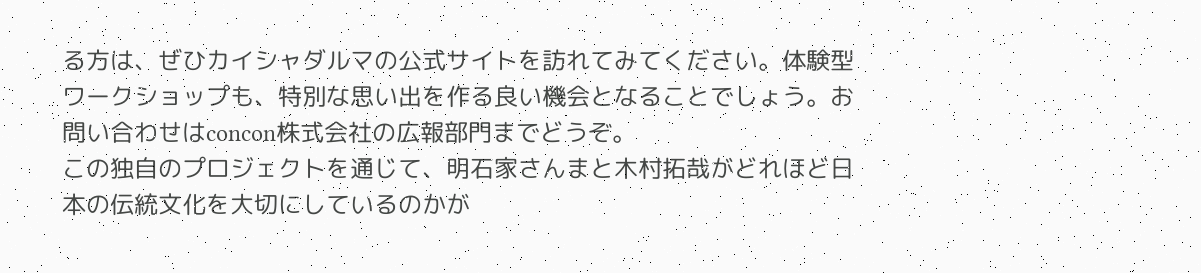る方は、ぜひカイシャダルマの公式サイトを訪れてみてください。体験型ワークショップも、特別な思い出を作る良い機会となることでしょう。お問い合わせはconcon株式会社の広報部門までどうぞ。
この独自のプロジェクトを通じて、明石家さんまと木村拓哉がどれほど日本の伝統文化を大切にしているのかが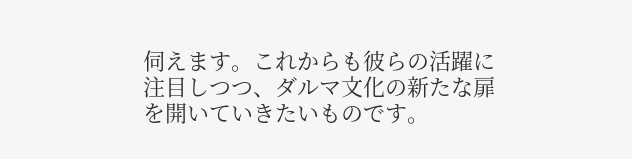伺えます。これからも彼らの活躍に注目しつつ、ダルマ文化の新たな扉を開いていきたいものです。